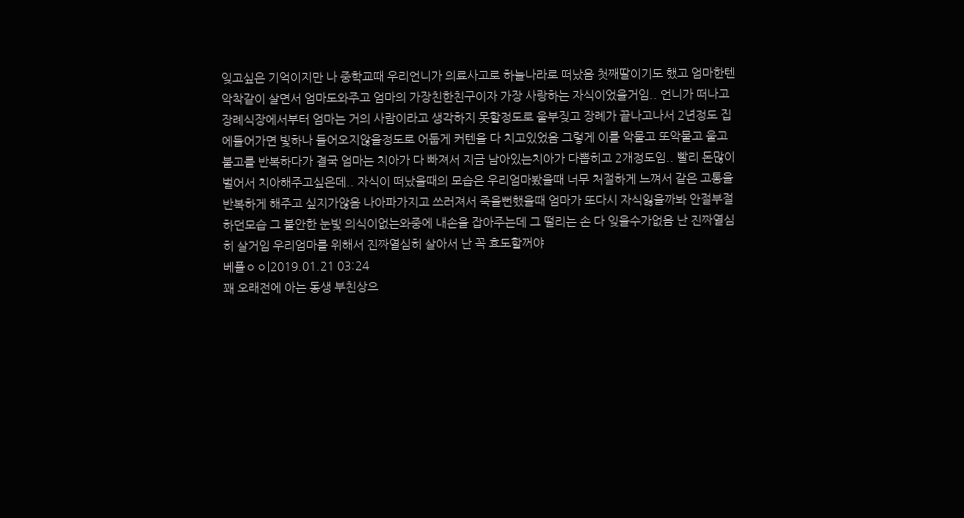잊고싶은 기억이지만 나 중학교때 우리언니가 의료사고로 하늘나라로 떠났음 첫째딸이기도 했고 엄마한텐 악착같이 살면서 엄마도와주고 엄마의 가장친한친구이자 가장 사랑하는 자식이었을거임.. 언니가 떠나고 장례식장에서부터 엄마는 거의 사람이라고 생각하지 못할정도로 울부짖고 장례가 끝나고나서 2년정도 집에들어가면 빛하나 들어오지않을정도로 어둡게 커텐을 다 치고있었음 그렇게 이를 악물고 또악물고 울고불고를 반복하다가 결국 엄마는 치아가 다 빠져서 지금 남아있는치아가 다뽑히고 2개정도임.. 빨리 돈많이벌어서 치아해주고싶은데.. 자식이 떠났을때의 모습은 우리엄마봤을때 너무 처절하게 느껴서 같은 고통을 반복하게 해주고 싶지가않음 나아파가지고 쓰러져서 죽을뻔했을때 엄마가 또다시 자식잃을까봐 안절부절하던모습 그 불안한 눈빛 의식이없는와중에 내손을 잡아주는데 그 떨리는 손 다 잊을수가없음 난 진짜열심히 살거임 우리엄마를 위해서 진짜열심히 살아서 난 꼭 효도할꺼야
베플ㅇㅇ|2019.01.21 03:24
꽤 오래전에 아는 동생 부친상으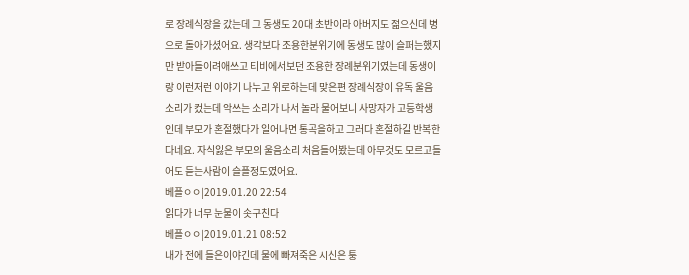로 장례식장을 갔는데 그 동생도 20대 초반이라 아버지도 젊으신데 병으로 돌아가셨어요. 생각보다 조용한분위기에 동생도 많이 슬퍼는했지만 받아들이려애쓰고 티비에서보던 조용한 장례분위기였는데 동생이랑 이런저런 이야기 나누고 위로하는데 맞은편 장례식장이 유독 울음소리가 컸는데 악쓰는 소리가 나서 놀라 물어보니 사망자가 고등학생인데 부모가 혼절했다가 일어나면 통곡을하고 그러다 혼절하길 반복한다네요. 자식잃은 부모의 울음소리 처음들어봤는데 아무것도 모르고들어도 듣는사람이 슬플정도였어요.
베플ㅇㅇ|2019.01.20 22:54
읽다가 너무 눈물이 솟구친다
베플ㅇㅇ|2019.01.21 08:52
내가 전에 들은이야긴데 물에 빠져죽은 시신은 퉁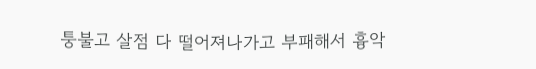퉁불고 살점 다 떨어져나가고 부패해서 흉악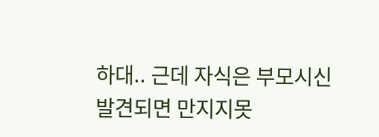하대.. 근데 자식은 부모시신발견되면 만지지못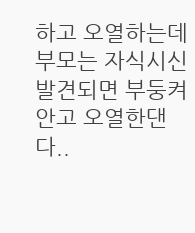하고 오열하는데 부모는 자식시신발견되면 부둥켜안고 오열한댄다..